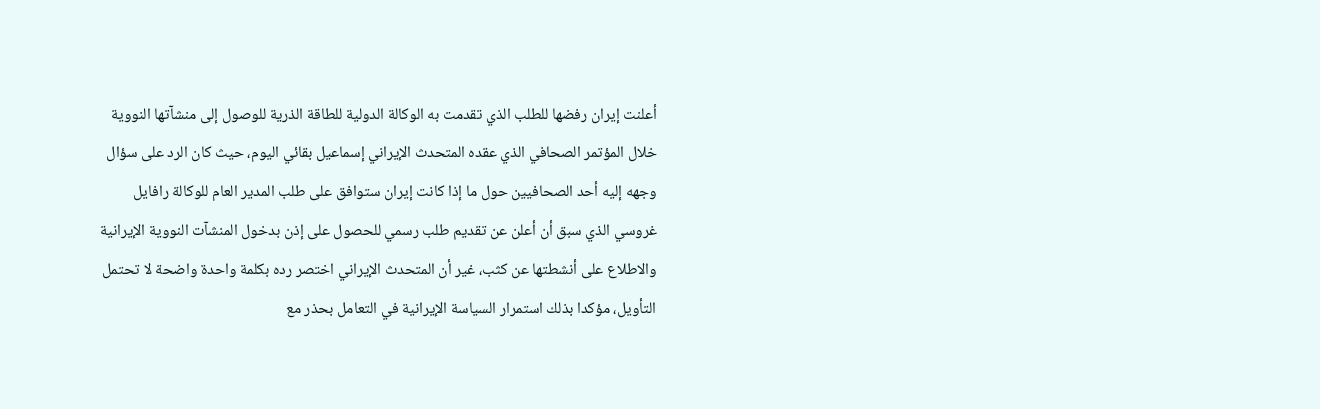أعلنت إيران رفضها للطلب الذي تقدمت به الوكالة الدولية للطاقة الذرية للوصول إلى منشآتها النووية خلال المؤتمر الصحافي الذي عقده المتحدث الإيراني إسماعيل بقائي اليوم، حيث كان الرد على سؤال وجهه إليه أحد الصحافيين حول ما إذا كانت إيران ستوافق على طلب المدير العام للوكالة رافايل غروسي الذي سبق أن أعلن عن تقديم طلب رسمي للحصول على إذن بدخول المنشآت النووية الإيرانية والاطلاع على أنشطتها عن كثب، غير أن المتحدث الإيراني اختصر رده بكلمة واحدة واضحة لا تحتمل التأويل، مؤكدا بذلك استمرار السياسة الإيرانية في التعامل بحذر مع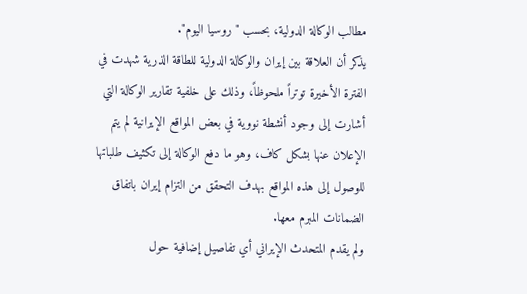مطالب الوكالة الدولية، بحسب "روسيا اليوم".
يذكر أن العلاقة بين إيران والوكالة الدولية للطاقة الذرية شهدت في الفترة الأخيرة توتراً ملحوظاً، وذلك على خلفية تقارير الوكالة التي أشارت إلى وجود أنشطة نووية في بعض المواقع الإيرانية لم يتم الإعلان عنها بشكل كاف، وهو ما دفع الوكالة إلى تكثيف طلباتها للوصول إلى هذه المواقع بهدف التحقق من التزام إيران باتفاق الضمانات المبرم معها.
ولم يقدم المتحدث الإيراني أي تفاصيل إضافية حول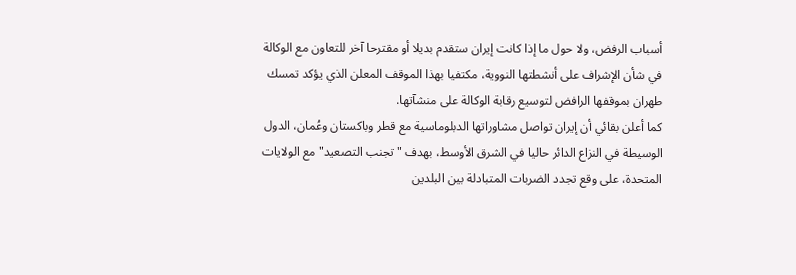أسباب الرفض، ولا حول ما إذا كانت إيران ستقدم بديلا أو مقترحا آخر للتعاون مع الوكالة في شأن الإشراف على أنشطتها النووية، مكتفيا بهذا الموقف المعلن الذي يؤكد تمسك طهران بموقفها الرافض لتوسيع رقابة الوكالة على منشآتها.
كما أعلن بقائي أن إيران تواصل مشاوراتها الدبلوماسية مع قطر وباكستان وعُمان، الدول الوسيطة في النزاع الدائر حاليا في الشرق الأوسط، بهدف "تجنب التصعيد" مع الولايات المتحدة، على وقع تجدد الضربات المتبادلة بين البلدين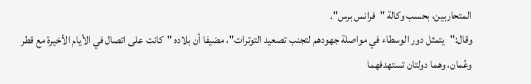المتحاربين، بحسب وكالة "فرانس برس".
وقال:"يتمثل دور الوسطاء في مواصلة جهودهم لتجنب تصعيد التوترات"، مضيفا أن بلاده "كانت على اتصال في الأيام الأخيرة مع قطر وعُمان، وهما دولتان تستهدفهما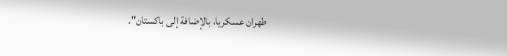طهران عسكريا، بالإضافة إلى باكستان".